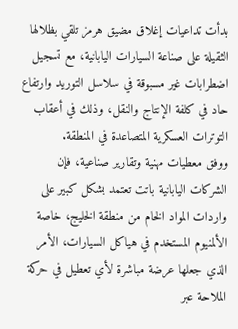بدأت تداعيات إغلاق مضيق هرمز تلقي بظلالها الثقيلة على صناعة السيارات اليابانية، مع تسجيل اضطرابات غير مسبوقة في سلاسل التوريد وارتفاع حاد في كلفة الإنتاج والنقل، وذلك في أعقاب التوترات العسكرية المتصاعدة في المنطقة.
ووفق معطيات مهنية وتقارير صناعية، فإن الشركات اليابانية باتت تعتمد بشكل كبير على واردات المواد الخام من منطقة الخليج، خاصة الألمنيوم المستخدم في هياكل السيارات، الأمر الذي جعلها عرضة مباشرة لأي تعطيل في حركة الملاحة عبر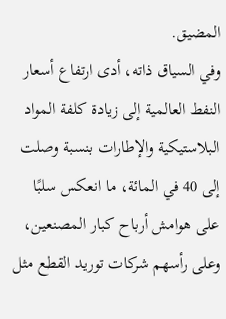المضيق.
وفي السياق ذاته، أدى ارتفاع أسعار النفط العالمية إلى زيادة كلفة المواد البلاستيكية والإطارات بنسبة وصلت إلى 40 في المائة، ما انعكس سلبًا على هوامش أرباح كبار المصنعين، وعلى رأسهم شركات توريد القطع مثل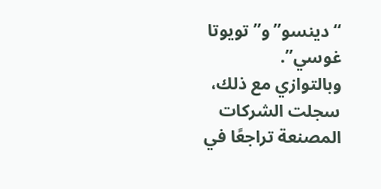“دينسو” و”تويوتا غوسي”.
وبالتوازي مع ذلك، سجلت الشركات المصنعة تراجعًا في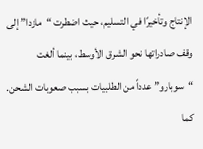الإنتاج وتأخيرًا في التسليم، حيث اضطرت “مازدا” إلى وقف صادراتها نحو الشرق الأوسط، بينما ألغت “سوبارو” عدداً من الطلبيات بسبب صعوبات الشحن.
كما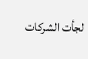لجأت الشركات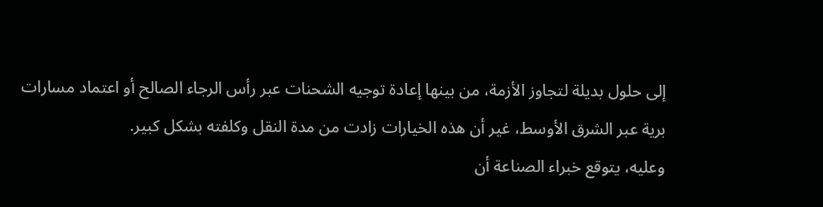إلى حلول بديلة لتجاوز الأزمة، من بينها إعادة توجيه الشحنات عبر رأس الرجاء الصالح أو اعتماد مسارات برية عبر الشرق الأوسط، غير أن هذه الخيارات زادت من مدة النقل وكلفته بشكل كبير.
وعليه، يتوقع خبراء الصناعة أن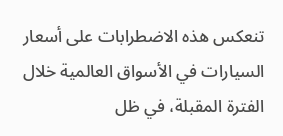تنعكس هذه الاضطرابات على أسعار السيارات في الأسواق العالمية خلال الفترة المقبلة، في ظل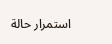استمرار حالة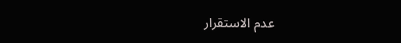عدم الاستقرار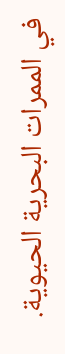في الممرات البحرية الحيوية.